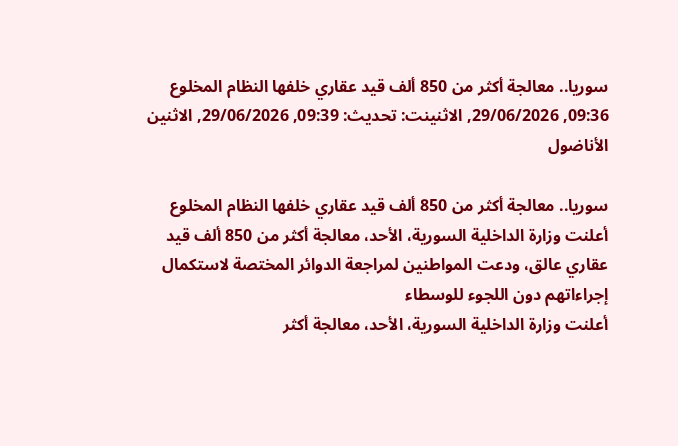سوريا.. معالجة أكثر من 850 ألف قيد عقاري خلفها النظام المخلوع
09:36, 29/06/2026, الاثنينت: تحديث: 09:39, 29/06/2026, الاثنين
الأناضول

سوريا.. معالجة أكثر من 850 ألف قيد عقاري خلفها النظام المخلوع
أعلنت وزارة الداخلية السورية، الأحد، معالجة أكثر من 850 ألف قيد عقاري عالق، ودعت المواطنين لمراجعة الدوائر المختصة لاستكمال إجراءاتهم دون اللجوء للوسطاء
أعلنت وزارة الداخلية السورية، الأحد، معالجة أكثر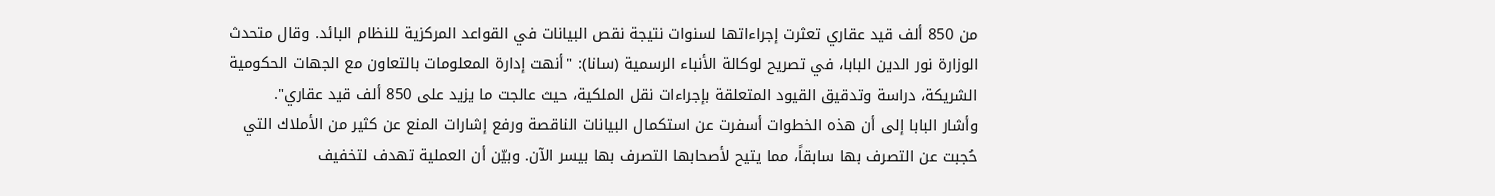من 850 ألف قيد عقاري تعثرت إجراءاتها لسنوات نتيجة نقص البيانات في القواعد المركزية للنظام البائد. وقال متحدث الوزارة نور الدين البابا، في تصريح لوكالة الأنباء الرسمية (سانا): "أنهت إدارة المعلومات بالتعاون مع الجهات الحكومية الشريكة، دراسة وتدقيق القيود المتعلقة بإجراءات نقل الملكية، حيث عالجت ما يزيد على 850 ألف قيد عقاري".
وأشار البابا إلى أن هذه الخطوات أسفرت عن استكمال البيانات الناقصة ورفع إشارات المنع عن كثير من الأملاك التي حُجبت عن التصرف بها سابقاً، مما يتيح لأصحابها التصرف بها بيسر الآن. وبيّن أن العملية تهدف لتخفيف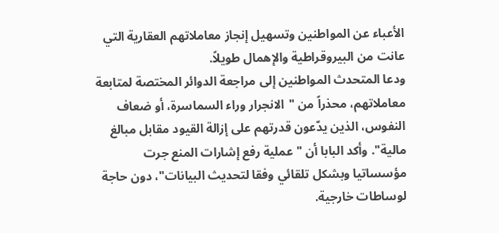الأعباء عن المواطنين وتسهيل إنجاز معاملاتهم العقارية التي عانت من البيروقراطية والإهمال طويلاً.
ودعا المتحدث المواطنين إلى مراجعة الدوائر المختصة لمتابعة معاملاتهم، محذراً من "الانجرار وراء السماسرة، أو ضعاف النفوس، الذين يدّعون قدرتهم على إزالة القيود مقابل مبالغ مالية". وأكد البابا أن "عملية رفع إشارات المنع جرت مؤسساتيا وبشكل تلقائي وفقا لتحديث البيانات"، دون حاجة لوساطات خارجية.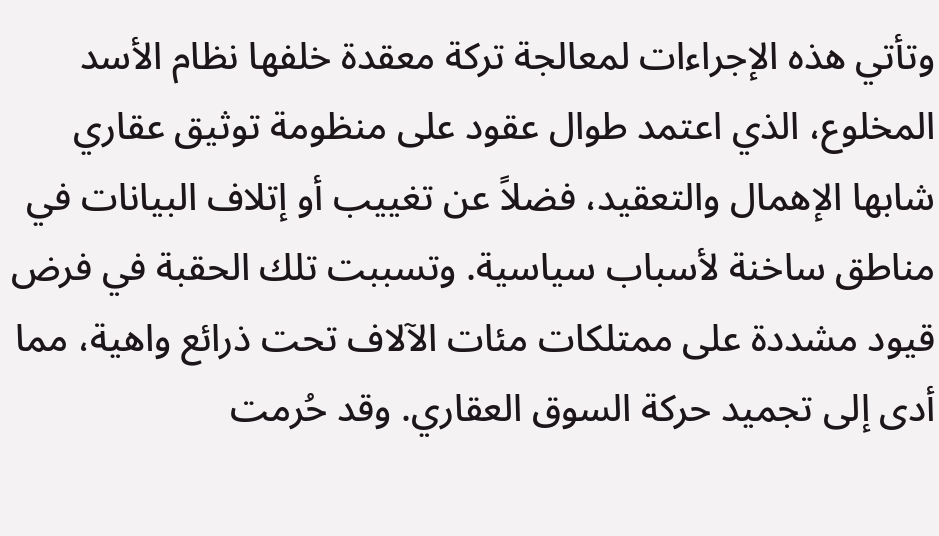وتأتي هذه الإجراءات لمعالجة تركة معقدة خلفها نظام الأسد المخلوع، الذي اعتمد طوال عقود على منظومة توثيق عقاري شابها الإهمال والتعقيد، فضلاً عن تغييب أو إتلاف البيانات في مناطق ساخنة لأسباب سياسية. وتسببت تلك الحقبة في فرض قيود مشددة على ممتلكات مئات الآلاف تحت ذرائع واهية، مما أدى إلى تجميد حركة السوق العقاري. وقد حُرمت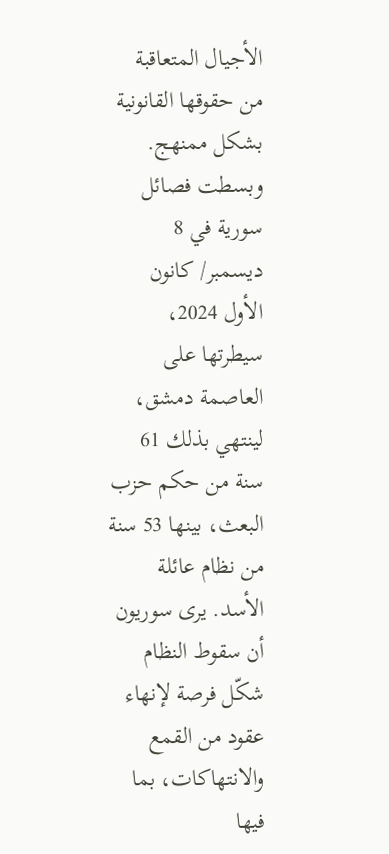الأجيال المتعاقبة من حقوقها القانونية بشكل ممنهج.
وبسطت فصائل سورية في 8 ديسمبر/ كانون الأول 2024، سيطرتها على العاصمة دمشق، لينتهي بذلك 61 سنة من حكم حزب البعث، بينها 53 سنة من نظام عائلة الأسد. يرى سوريون أن سقوط النظام شكّل فرصة لإنهاء عقود من القمع والانتهاكات، بما فيها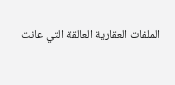الملفات العقارية العالقة التي عانت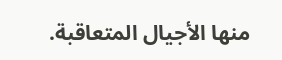منها الأجيال المتعاقبة.